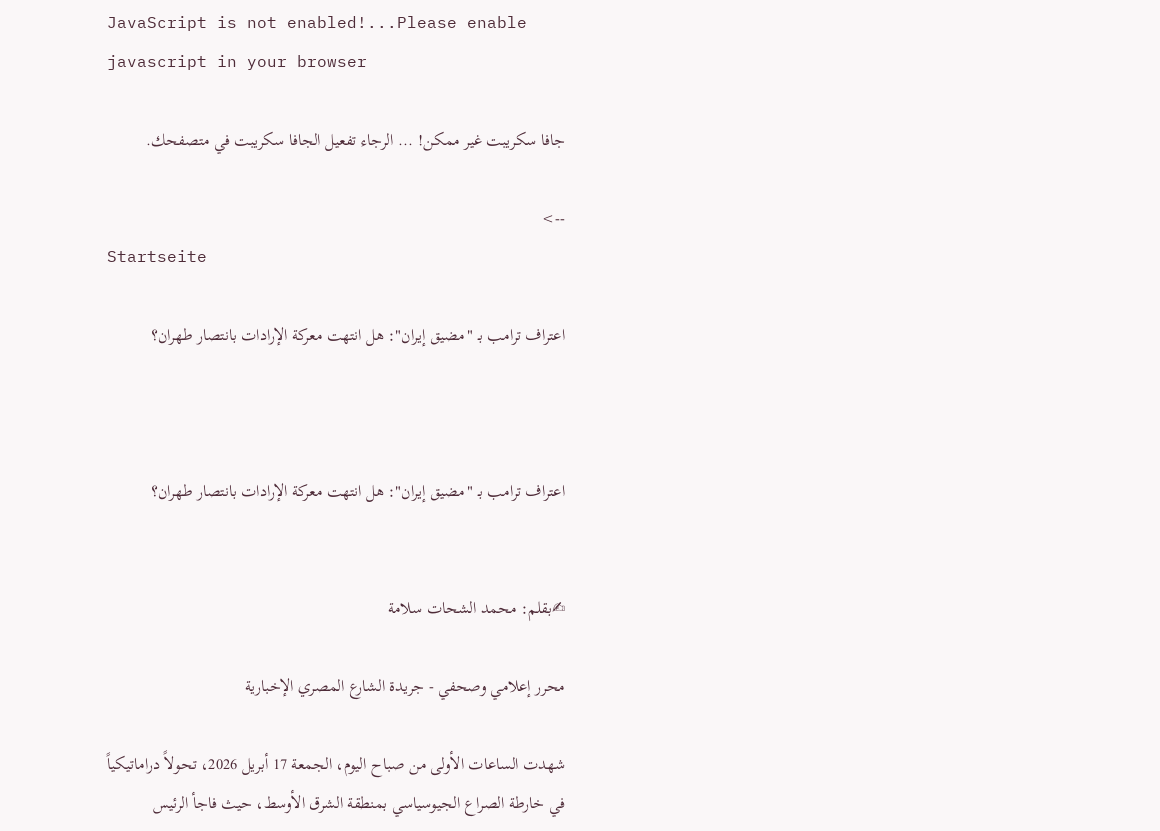JavaScript is not enabled!...Please enable javascript in your browser

جافا سكريبت غير ممكن! ... الرجاء تفعيل الجافا سكريبت في متصفحك.

-->
Startseite

اعتراف ترامب بـ "مضيق إيران": هل انتهت معركة الإرادات بانتصار طهران؟



اعتراف ترامب بـ "مضيق إيران": هل انتهت معركة الإرادات بانتصار طهران؟


✍بقلم: محمد الشحات سلامة

محرر إعلامي وصحفي - جريدة الشارع المصري الإخبارية

شهدت الساعات الأولى من صباح اليوم، الجمعة 17 أبريل 2026، تحولاً دراماتيكياً في خارطة الصراع الجيوسياسي بمنطقة الشرق الأوسط، حيث فاجأ الرئيس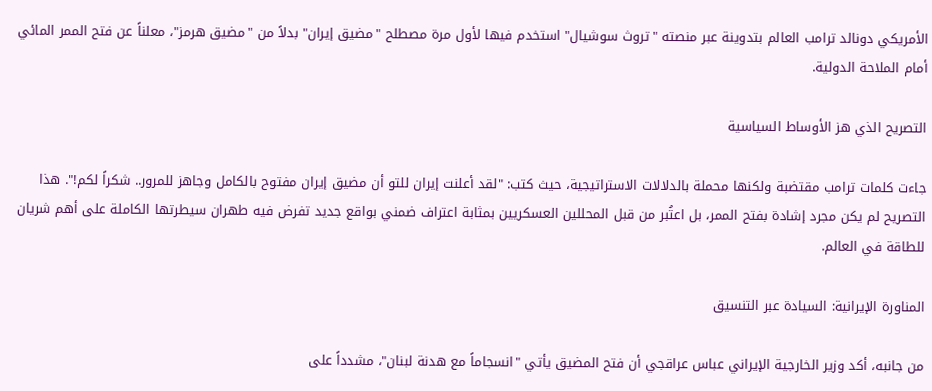الأمريكي دونالد ترامب العالم بتدوينة عبر منصته "تروث سوشيال" استخدم فيها لأول مرة مصطلح "مضيق إيران" بدلاً من "مضيق هرمز"، معلناً عن فتح الممر المائي أمام الملاحة الدولية.

التصريح الذي هز الأوساط السياسية

جاءت كلمات ترامب مقتضبة ولكنها محملة بالدلالات الاستراتيجية، حيث كتب: "لقد أعلنت إيران للتو أن مضيق إيران مفتوح بالكامل وجاهز للمرور.. شكراً لكم!". هذا التصريح لم يكن مجرد إشادة بفتح الممر، بل اعتُبر من قبل المحللين العسكريين بمثابة اعتراف ضمني بواقع جديد تفرض فيه طهران سيطرتها الكاملة على أهم شريان للطاقة في العالم.

المناورة الإيرانية: السيادة عبر التنسيق

من جانبه، أكد وزير الخارجية الإيراني عباس عراقجي أن فتح المضيق يأتي "انسجاماً مع هدنة لبنان"، مشدداً على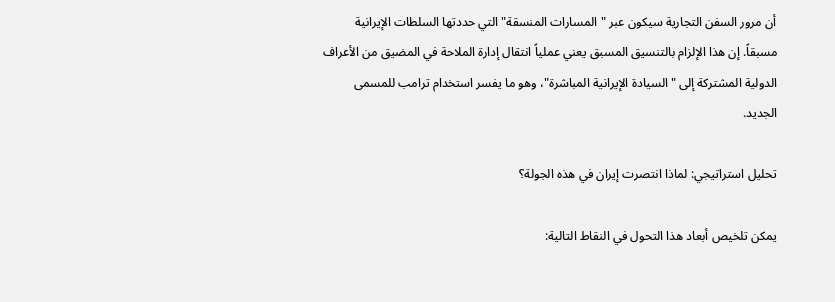أن مرور السفن التجارية سيكون عبر "المسارات المنسقة" التي حددتها السلطات الإيرانية مسبقاً. إن هذا الإلزام بالتنسيق المسبق يعني عملياً انتقال إدارة الملاحة في المضيق من الأعراف الدولية المشتركة إلى "السيادة الإيرانية المباشرة"، وهو ما يفسر استخدام ترامب للمسمى الجديد.

تحليل استراتيجي: لماذا انتصرت إيران في هذه الجولة؟

يمكن تلخيص أبعاد هذا التحول في النقاط التالية: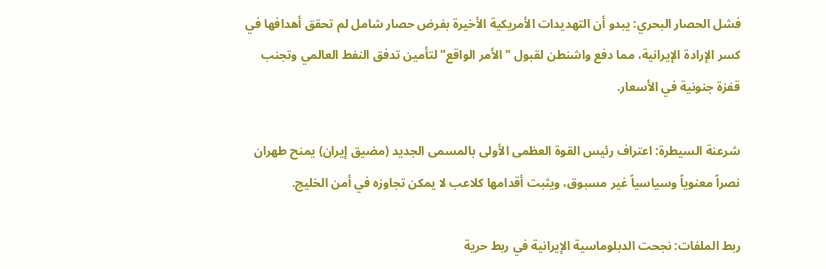فشل الحصار البحري: يبدو أن التهديدات الأمريكية الأخيرة بفرض حصار شامل لم تحقق أهدافها في كسر الإرادة الإيرانية، مما دفع واشنطن لقبول "الأمر الواقع" لتأمين تدفق النفط العالمي وتجنب قفزة جنونية في الأسعار.

شرعنة السيطرة: اعتراف رئيس القوة العظمى الأولى بالمسمى الجديد (مضيق إيران) يمنح طهران نصراً معنوياً وسياسياً غير مسبوق، ويثبت أقدامها كلاعب لا يمكن تجاوزه في أمن الخليج.

ربط الملفات: نجحت الدبلوماسية الإيرانية في ربط حرية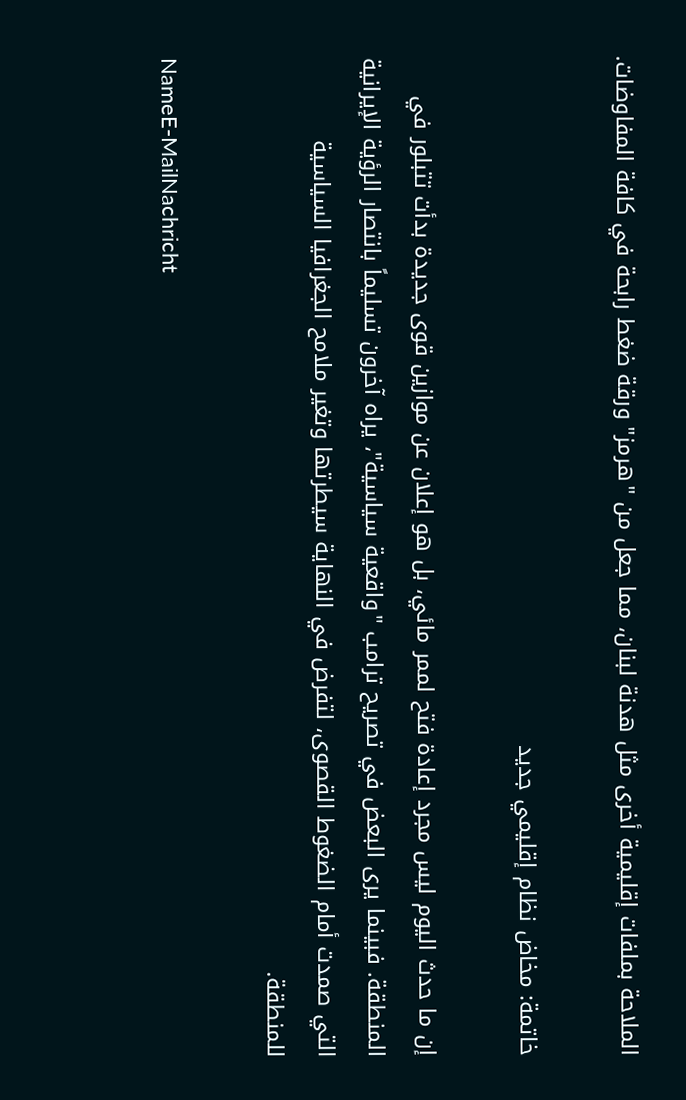الملاحة بملفات إقليمية أخرى مثل هدنة لبنان، مما جعل من "هرمز" ورقة ضغط رابحة في كافة المفاوضات.

خاتمة: مخاض نظام إقليمي جديد

إن ما حدث اليوم ليس مجرد إعادة فتح لممر مائي، بل هو إعلان عن موازين قوى جديدة بدأت تتبلور في المنطقة. فبينما يرى البعض في تصريح ترامب "واقعية سياسية"، يراه آخرون تسليماً بانتصار الرؤية الإيرانية التي صمدت أمام الضغوط القصوى، لتفرض في النهاية سيطرتها وتغير ملامح الجغرافيا السياسية للمنطقة.

NameE-MailNachricht